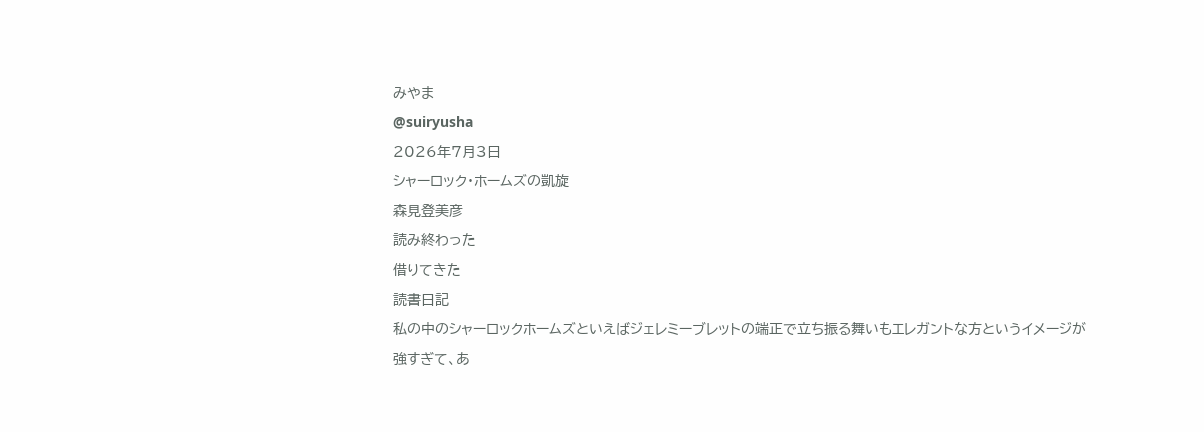みやま
@suiryusha
2026年7月3日
シャーロック・ホームズの凱旋
森見登美彦
読み終わった
借りてきた
読書日記
私の中のシャーロックホームズといえばジェレミーブレットの端正で立ち振る舞いもエレガントな方というイメージが強すぎて、あ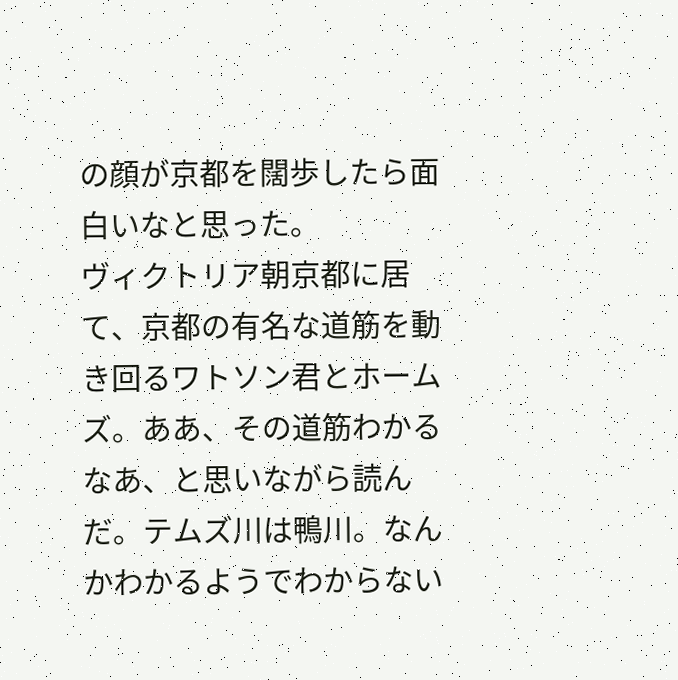の顔が京都を闊歩したら面白いなと思った。
ヴィクトリア朝京都に居て、京都の有名な道筋を動き回るワトソン君とホームズ。ああ、その道筋わかるなあ、と思いながら読んだ。テムズ川は鴨川。なんかわかるようでわからない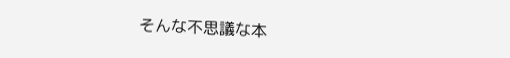そんな不思議な本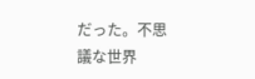だった。不思議な世界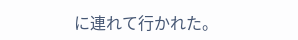に連れて行かれた。